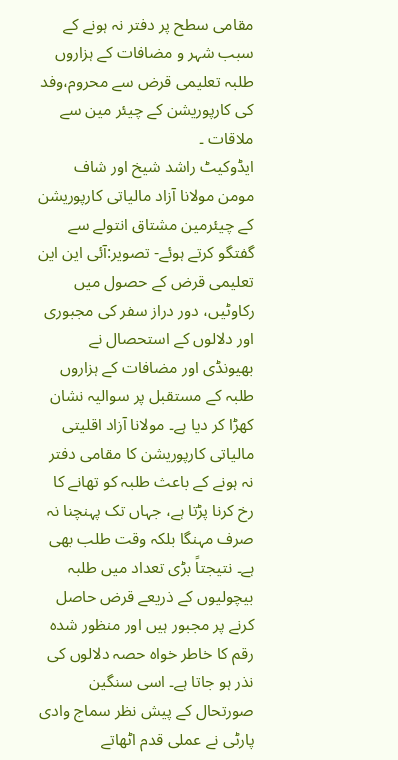مقامی سطح پر دفتر نہ ہونے کے سبب شہر و مضافات کے ہزاروں طلبہ تعلیمی قرض سے محروم،وفد کی کارپوریشن کے چیئر مین سے ملاقات ۔
ایڈوکیٹ راشد شیخ اور شاف مومن مولانا آزاد مالیاتی کارپوریشن کے چیئرمین مشتاق انتولے سے گفتگو کرتے ہوئے- تصویر:آئی این این
تعلیمی قرض کے حصول میں رکاوٹیں، دور دراز سفر کی مجبوری اور دلالوں کے استحصال نے بھیونڈی اور مضافات کے ہزاروں طلبہ کے مستقبل پر سوالیہ نشان کھڑا کر دیا ہے۔ مولانا آزاد اقلیتی مالیاتی کارپوریشن کا مقامی دفتر نہ ہونے کے باعث طلبہ کو تھانے کا رخ کرنا پڑتا ہے، جہاں تک پہنچنا نہ صرف مہنگا بلکہ وقت طلب بھی ہے۔ نتیجتاً بڑی تعداد میں طلبہ بیچولیوں کے ذریعے قرض حاصل کرنے پر مجبور ہیں اور منظور شدہ رقم کا خاطر خواہ حصہ دلالوں کی نذر ہو جاتا ہے۔ اسی سنگین صورتحال کے پیش نظر سماج وادی پارٹی نے عملی قدم اٹھاتے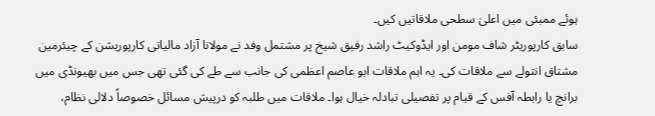ہوئے ممبئی میں اعلیٰ سطحی ملاقاتیں کیں۔
سابق کارپوریٹر شاف مومن اور ایڈوکیٹ راشد رفیق شیخ پر مشتمل وفد نے مولانا آزاد مالیاتی کارپوریشن کے چیئرمین مشتاق انتولے سے ملاقات کی۔ یہ اہم ملاقات ابو عاصم اعظمی کی جانب سے طے کی گئی تھی جس میں بھیونڈی میں برانچ یا رابطہ آفس کے قیام پر تفصیلی تبادلہ خیال ہوا۔ ملاقات میں طلبہ کو درپیش مسائل خصوصاً دلالی نظام،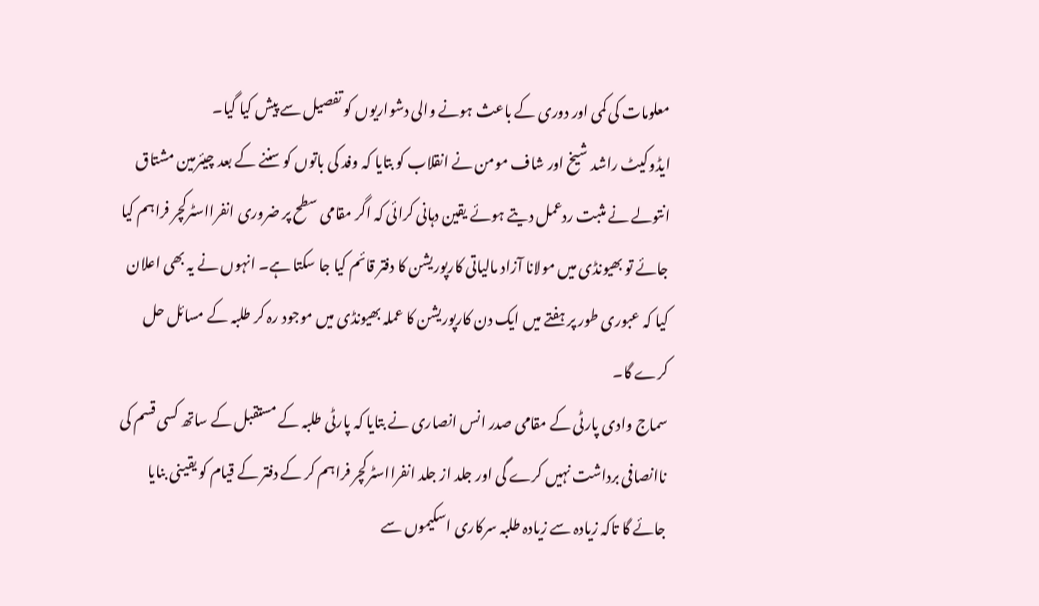معلومات کی کمی اور دوری کے باعث ہونے والی دشواریوں کو تفصیل سے پیش کیا گیا۔
ایڈوکیٹ راشد شیخ اور شاف مومن نے انقلاب کو بتایا کہ وفد کی باتوں کو سننے کے بعد چیئرمین مشتاق انتولے نے مثبت ردعمل دیتے ہوئے یقین دہانی کرائی کہ اگر مقامی سطح پر ضروری انفرااسٹرکچر فراہم کیا جائے تو بھیونڈی میں مولانا آزاد مالیاتی کارپوریشن کا دفتر قائم کیا جا سکتا ہے۔ انہوں نے یہ بھی اعلان کیا کہ عبوری طور پر ہفتے میں ایک دن کارپوریشن کا عملہ بھیونڈی میں موجود رہ کر طلبہ کے مسائل حل کرے گا۔
سماج وادی پارٹی کے مقامی صدر انس انصاری نے بتایا کہ پارٹی طلبہ کے مستقبل کے ساتھ کسی قسم کی ناانصافی برداشت نہیں کرے گی اور جلد از جلد انفرااسٹرکچر فراہم کر کے دفتر کے قیام کو یقینی بنایا جائے گا تاکہ زیادہ سے زیادہ طلبہ سرکاری اسکیموں سے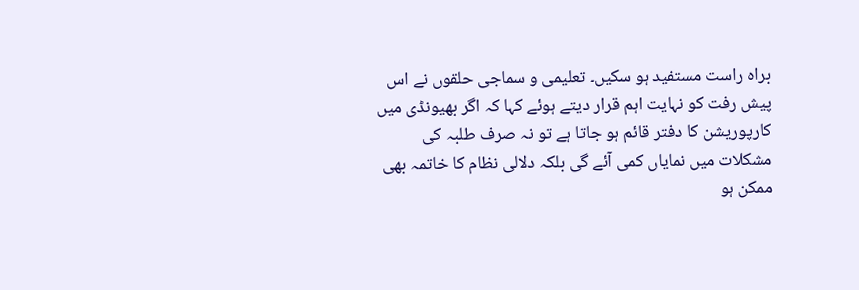براہ راست مستفید ہو سکیں۔ تعلیمی و سماجی حلقوں نے اس پیش رفت کو نہایت اہم قرار دیتے ہوئے کہا کہ اگر بھیونڈی میں کارپوریشن کا دفتر قائم ہو جاتا ہے تو نہ صرف طلبہ کی مشکلات میں نمایاں کمی آئے گی بلکہ دلالی نظام کا خاتمہ بھی ممکن ہو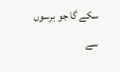سکے گا جو برسوں سے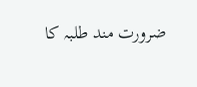ضرورت مند طلبہ کا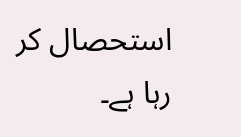استحصال کر رہا ہے۔